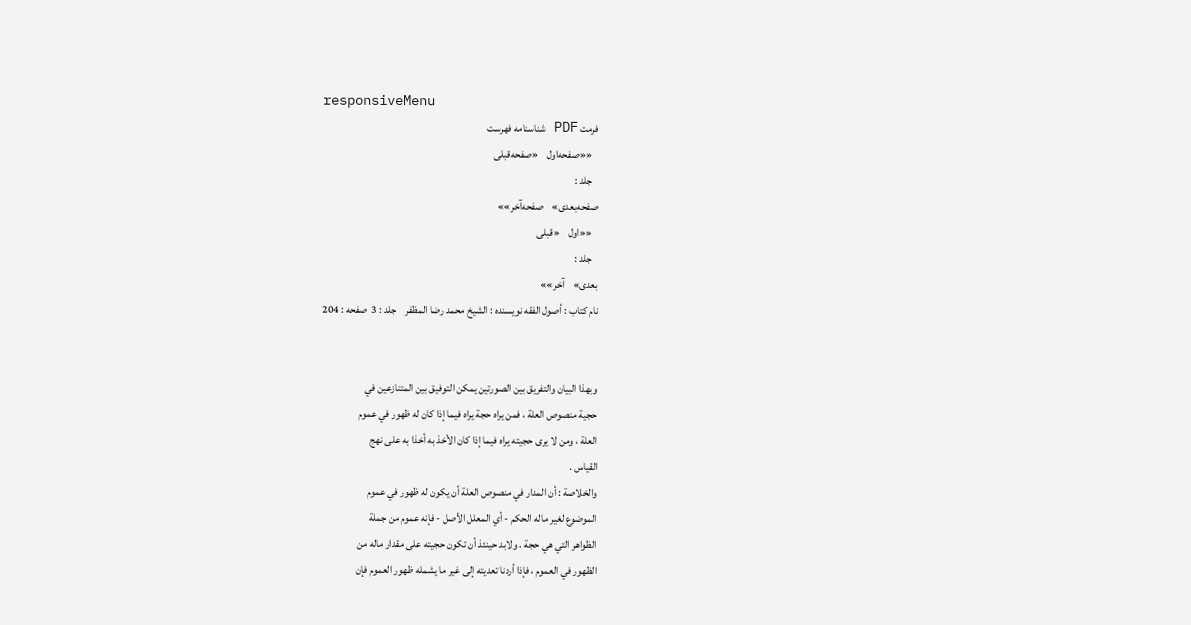responsiveMenu
فرمت PDF شناسنامه فهرست
   ««صفحه‌اول    «صفحه‌قبلی
   جلد :
صفحه‌بعدی»    صفحه‌آخر»»
   ««اول    «قبلی
   جلد :
بعدی»    آخر»»
نام کتاب : أصول الفقه نویسنده : الشيخ محمد رضا المظفر    جلد : 3  صفحه : 204


وبهذا البيان والتفريق بين الصورتين يمكن التوفيق بين المتنازعين في
حجية منصوص العلة ، فمن يراه حجة يراه فيما إذا كان له ظهور في عموم
العلة ، ومن لا يرى حجيته يراه فيما إذا كان الأخذ به أخذا به على نهج
القياس .
والخلاصة : أن المدار في منصوص العلة أن يكون له ظهور في عموم
الموضوع لغير ماله الحكم - أي المعلل الأصل - فإنه عموم من جملة
الظواهر التي هي حجة . ولابد حينئذ أن تكون حجيته على مقدار ماله من
الظهور في العموم ، فإذا أردنا تعديته إلى غير ما يشمله ظهور العموم فإن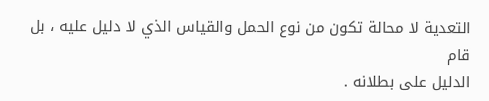التعدية لا محالة تكون من نوع الحمل والقياس الذي لا دليل عليه ، بل قام
الدليل على بطلانه .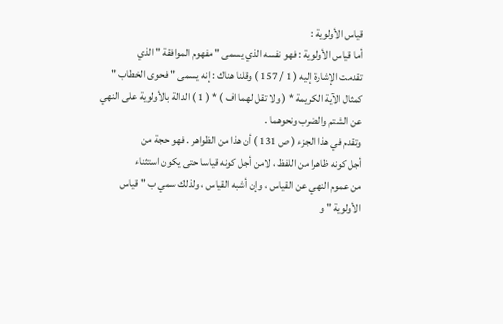قياس الأولوية :
أما قياس الأولوية : فهو نفسه الذي يسمى " مفهوم الموافقة " الذي
تقدمت الإشارة إليه ( 1 / 157 ) وقلنا هناك : إنه يسمى " فحوى الخطاب "
كمثال الآية الكريمة * ( ولا تقل لهما اف ) * ( 1 ) الدالة بالأولوية على النهي
عن الشتم والضرب ونحوهما .
وتقدم في هذا الجزء ( ص 131 ) أن هذا من الظواهر . فهو حجة من
أجل كونه ظاهرا من اللفظ ، لامن أجل كونه قياسا حتى يكون استثناء
من عموم النهي عن القياس ، وإن أشبه القياس ، ولذلك سمي ب‌ " قياس
الأولوية " و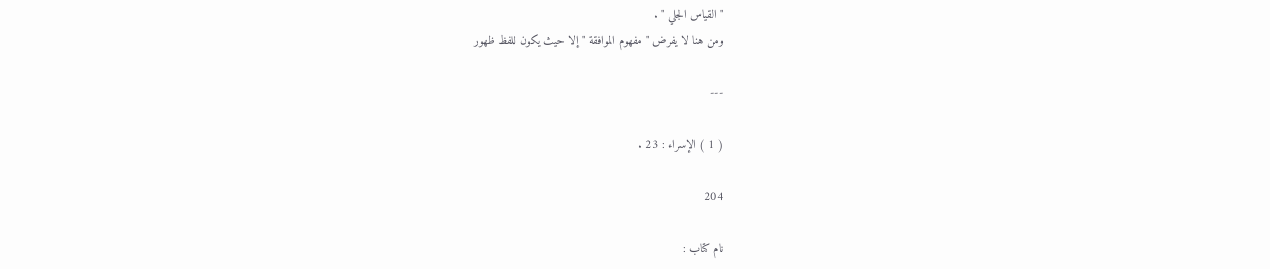" القياس الجلي " .
ومن هنا لا يفرض " مفهوم الموافقة " إلا حيث يكون للفظ ظهور

---

( 1 ) الإسراء : 23 .

204

نام کتاب :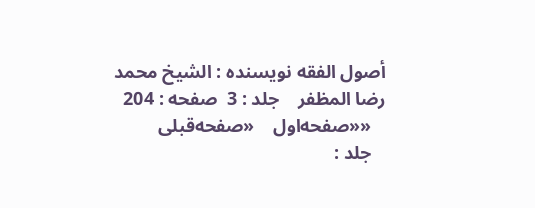أصول الفقه نویسنده : الشيخ محمد رضا المظفر    جلد : 3  صفحه : 204
   ««صفحه‌اول    «صفحه‌قبلی
   جلد :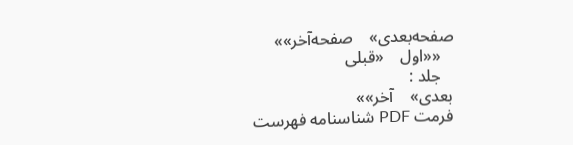صفحه‌بعدی»    صفحه‌آخر»»
   ««اول    «قبلی
   جلد :
بعدی»    آخر»»
فرمت PDF شناسنامه فهرست